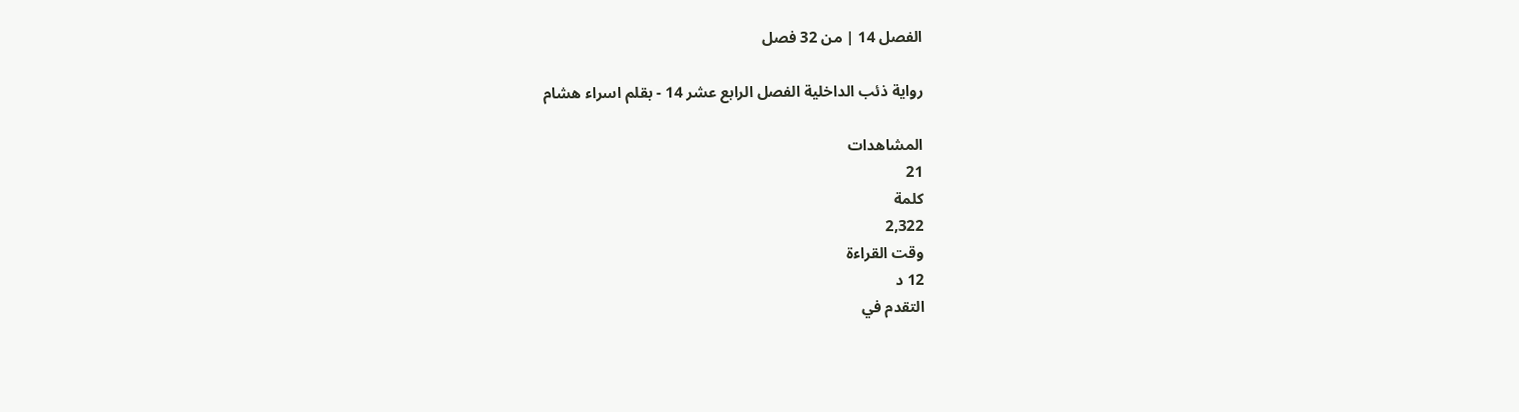الفصل 14 | من 32 فصل

رواية ذئب الداخلية الفصل الرابع عشر 14 - بقلم اسراء هشام

المشاهدات
21
كلمة
2,322
وقت القراءة
12 د
التقدم في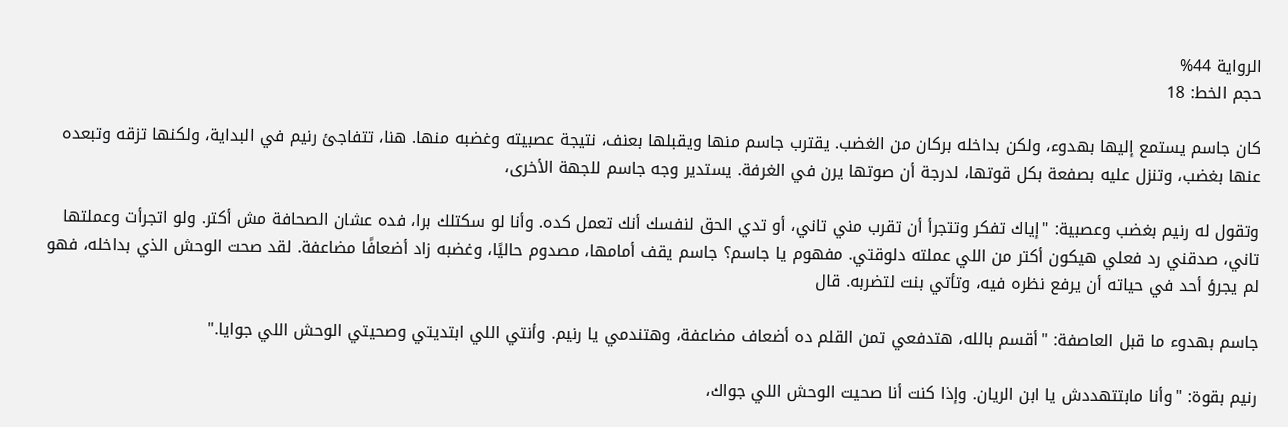الرواية 44%
حجم الخط: 18

كان جاسم يستمع إليها بهدوء، ولكن بداخله بركان من الغضب. يقترب جاسم منها ويقبلها بعنف، نتيجة عصبيته وغضبه منها. هنا، تتفاجئ رنيم في البداية، ولكنها تزقه وتبعده عنها بغضب، وتنزل عليه بصفعة بكل قوتها، لدرجة أن صوتها يرن في الغرفة. يستدير وجه جاسم للجهة الأخرى،

وتقول له رنيم بغضب وعصبية: "إياك تفكر وتتجرأ أن تقرب مني تاني، أو تدي الحق لنفسك أنك تعمل كده. وأنا لو سكتلك برا، فده عشان الصحافة مش أكتر. ولو اتجرأت وعملتها تاني، صدقني رد فعلي هيكون أكتر من اللي عملته دلوقتي. مفهوم يا جاسم؟ جاسم يقف أمامها، مصدوم حاليًا، وغضبه زاد أضعافًا مضاعفة. لقد صحت الوحش الذي بداخله، فهو لم يجرؤ أحد في حياته أن يرفع نظره فيه، وتأتي بنت لتضربه. قال

جاسم بهدوء ما قبل العاصفة: "أقسم بالله، هتدفعي تمن القلم ده أضعاف مضاعفة، وهتندمي يا رنيم. وأنتي اللي ابتديتي وصحيتي الوحش اللي جوايا."

رنيم بقوة: "وأنا مابتتهددش يا ابن الريان. وإذا كنت أنا صحيت الوحش اللي جواك،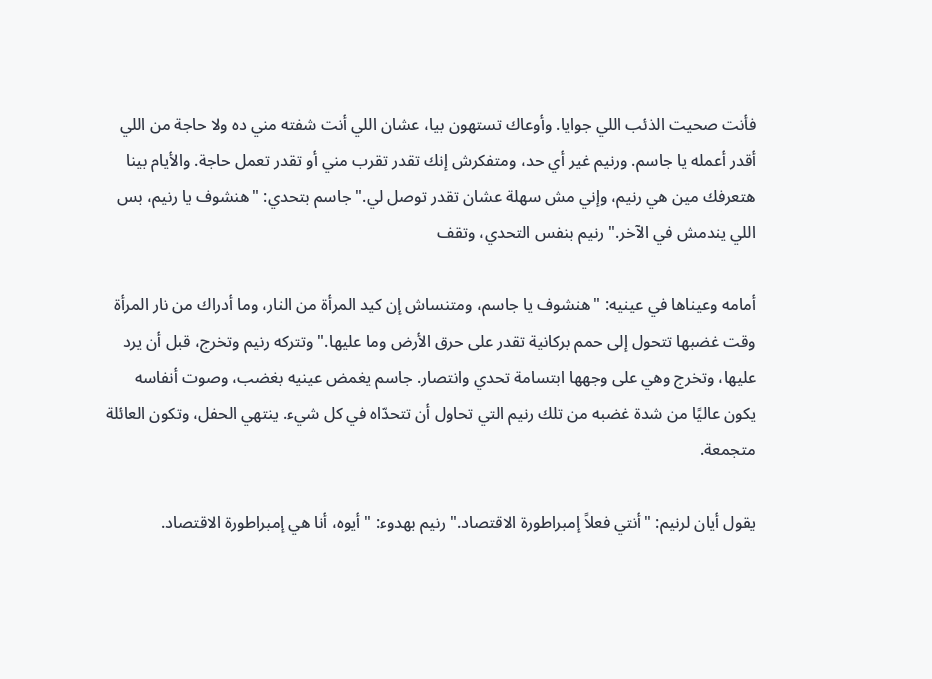فأنت صحيت الذئب اللي جوايا. وأوعاك تستهون بيا، عشان اللي أنت شفته مني ده ولا حاجة من اللي أقدر أعمله يا جاسم. ورنيم غير أي حد، ومتفكرش إنك تقدر تقرب مني أو تقدر تعمل حاجة. والأيام بينا هتعرفك مين هي رنيم، وإني مش سهلة عشان تقدر توصل لي." جاسم بتحدي: "هنشوف يا رنيم، بس اللي يندمش في الآخر." رنيم بنفس التحدي، وتقف

أمامه وعيناها في عينيه: "هنشوف يا جاسم، ومتنساش إن كيد المرأة من النار، وما أدراك من نار المرأة وقت غضبها تتحول إلى حمم بركانية تقدر على حرق الأرض وما عليها." وتتركه رنيم وتخرج، قبل أن يرد عليها، وتخرج وهي على وجهها ابتسامة تحدي وانتصار. جاسم يغمض عينيه بغضب، وصوت أنفاسه يكون عاليًا من شدة غضبه من تلك رنيم التي تحاول أن تتحدّاه في كل شيء. ينتهي الحفل، وتكون العائلة متجمعة.

يقول أيان لرنيم: "أنتي فعلاً إمبراطورة الاقتصاد." رنيم بهدوء: "أيوه، أنا هي إمبراطورة الاقتصاد.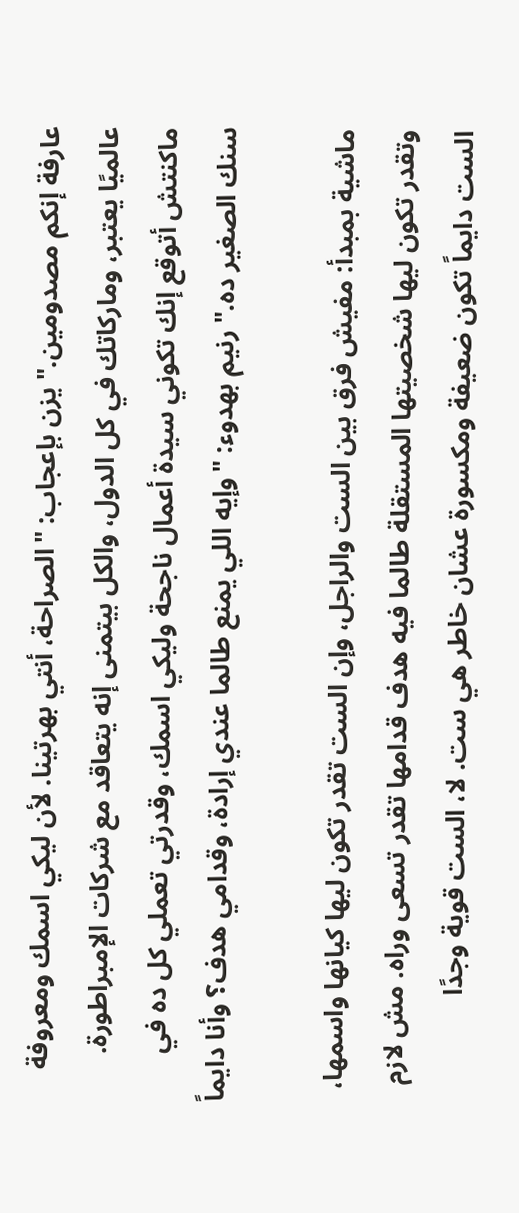عارفة إنكم مصدومين." يزن بإعجاب: "الصراحة، أنتي بهرتينا. لأن ليكي اسمك ومعروفة عالميًا يعتبر، وماركاتك في كل الدول، والكل بيتمنى إنه يتعاقد مع شركات الإمبراطورة. ماكنتش أتوقع إنك تكوني سيدة أعمال ناجحة وليكي اسمك، وقدرتي تعملي كل ده في سنك الصغير ده." رنيم بهدوء: "وإيه اللي يمنع طالما عندي إرادة، وقدامي هدف؟ وأنا دايماً

ماشية بمبدأ: مفيش فرق بين الست والراجل، وإن الست تقدر تكون ليها كيانها واسمها، وتقدر تكون ليها شخصيتها المستقلة طالما فيه هدف قدامها تقدر تسعى وراه. مش لازم الست دايماً تكون ضعيفة ومكسورة عشان خاطر هي ست. لا، الست قوية وجدًا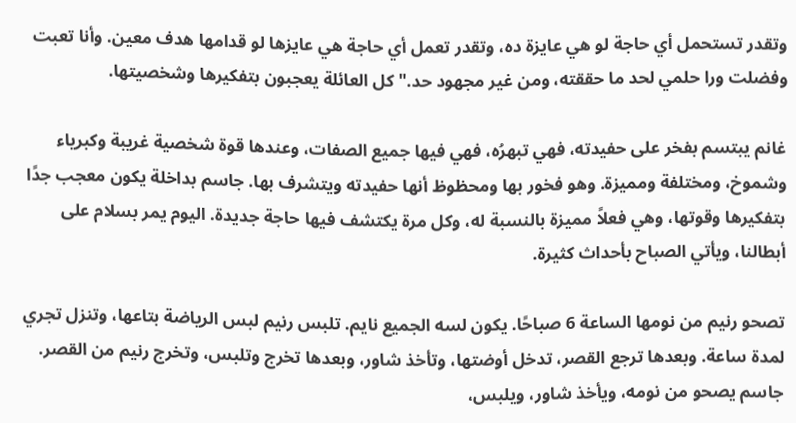وتقدر تستحمل أي حاجة لو هي عايزة ده، وتقدر تعمل أي حاجة هي عايزها لو قدامها هدف معين. وأنا تعبت وفضلت ورا حلمي لحد ما حققته، ومن غير مجهود حد." كل العائلة يعجبون بتفكيرها وشخصيتها.

غانم يبتسم بفخر على حفيدته، فهي تبهرُه، فهي فيها جميع الصفات، وعندها قوة شخصية غريبة وكبرياء وشموخ، ومختلفة ومميزة. وهو فخور بها ومحظوظ أنها حفيدته ويتشرف بها. جاسم بداخلة يكون معجب جدًا بتفكيرها وقوتها، وهي فعلاً مميزة بالنسبة له، وكل مرة يكتشف فيها حاجة جديدة. اليوم يمر بسلام على أبطالنا، ويأتي الصباح بأحداث كثيرة.

تصحو رنيم من نومها الساعة 6 صباحًا. يكون لسه الجميع نايم. تلبس رنيم لبس الرياضة بتاعها، وتنزل تجري لمدة ساعة. وبعدها ترجع القصر، تدخل أوضتها، وتأخذ شاور، وبعدها تخرج وتلبس، وتخرج رنيم من القصر. جاسم يصحو من نومه، ويأخذ شاور، ويلبس،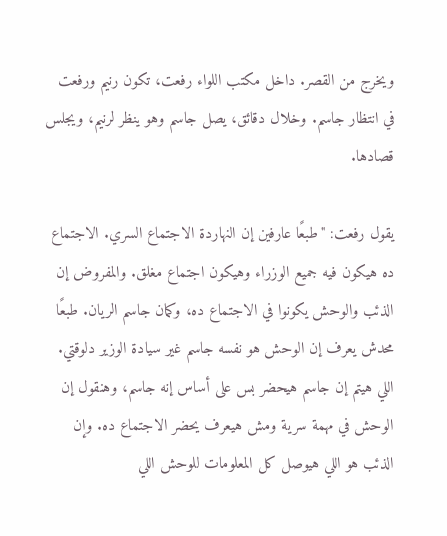ويخرج من القصر. داخل مكتب اللواء رفعت، تكون رنيم ورفعت في انتظار جاسم. وخلال دقائق، يصل جاسم وهو ينظر لرنيم، ويجلس قصادها.

يقول رفعت: "طبعًا عارفين إن النهاردة الاجتماع السري. الاجتماع ده هيكون فيه جميع الوزراء وهيكون اجتماع مغلق. والمفروض إن الذئب والوحش يكونوا في الاجتماع ده، وكمان جاسم الريان. طبعًا محدش يعرف إن الوحش هو نفسه جاسم غير سيادة الوزير دلوقتي. اللي هيتم إن جاسم هيحضر بس على أساس إنه جاسم، وهنقول إن الوحش في مهمة سرية ومش هيعرف يحضر الاجتماع ده. وإن الذئب هو اللي هيوصل كل المعلومات للوحش اللي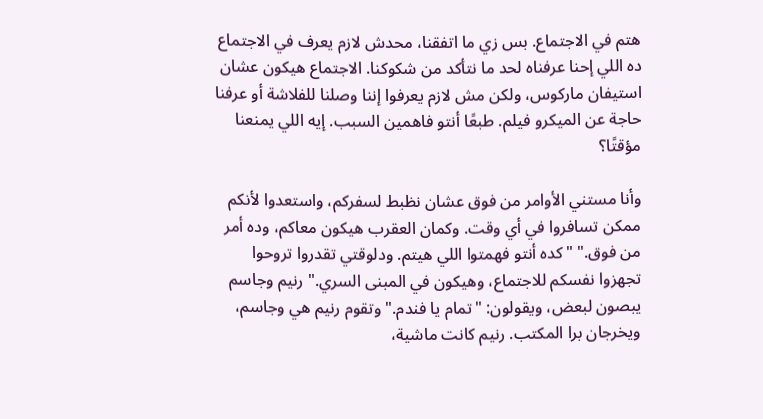هتم في الاجتماع. بس زي ما اتفقنا، محدش لازم يعرف في الاجتماع ده اللي إحنا عرفناه لحد ما نتأكد من شكوكنا. الاجتماع هيكون عشان استيفان ماركوس، ولكن مش لازم يعرفوا إننا وصلنا للفلاشة أو عرفنا حاجة عن الميكرو فيلم. طبعًا أنتو فاهمين السبب. إيه اللي يمنعنا مؤقتًا؟

وأنا مستني الأوامر من فوق عشان نظبط لسفركم، واستعدوا لأنكم ممكن تسافروا في أي وقت. وكمان العقرب هيكون معاكم، وده أمر من فوق." "كده أنتو فهمتوا اللي هيتم. ودلوقتي تقدروا تروحوا تجهزوا نفسكم للاجتماع، وهيكون في المبنى السري." رنيم وجاسم يبصون لبعض، ويقولون: "تمام يا فندم." وتقوم رنيم هي وجاسم، ويخرجان برا المكتب. رنيم كانت ماشية،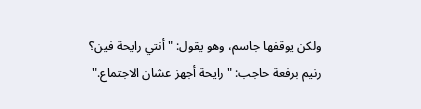ولكن يوقفها جاسم، وهو يقول: "أنتي رايحة فين؟ رنيم برفعة حاجب: "رايحة أجهز عشان الاجتماع."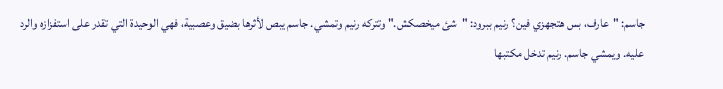جاسم: "عارف، بس هتجهزي فين؟ رنيم ببرود: "شئ ميخصكش." وتتركه رنيم وتمشي. جاسم يبص لأثرها بضيق وعصبية، فهي الوحيدة التي تقدر على استفزازه والرد عليه. ويمشي جاسم. رنيم تدخل مكتبها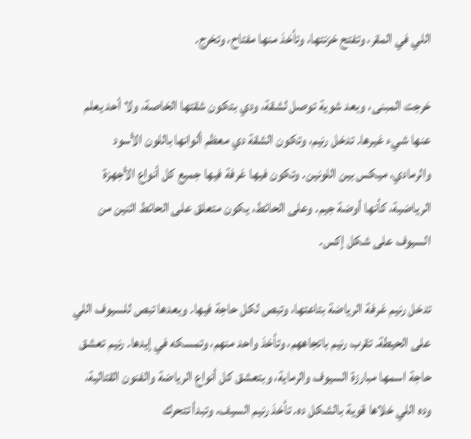اللي في المقر، وتفتح خزنتها، وتأخذ منها مفتاح، وتخرج.

خرجت المبنى، وبعد شوية توصل لشقة، ودي بتكون شقتها الخاصة، ولا أحد يعلم عنها شيء غيرها. تدخل رنيم، وتكون الشقة دي معظم ألوانها باللون الأسود والرمادي، ميكس بين اللونين. وتكون فيها غرفة فيها جميع كل أنواع الأجهزة الرياضية، كأنها أوضة جيم. وعلى الحائط، يكون متعلق على الحائط اثنين من السيوف على شكل إكس.

تدخل رنيم غرفة الرياضة بتاعتها، وتبص لكل حاجة فيها. وبعدها تبص للسيوف اللي على الحيطة. تقرب رنيم باتجاههم، وتأخذ واحد منهم، وتمسكه في إيدها. رنيم تعشق حاجة اسمها مبارزة السيوف والرماية، وبتعشق كل أنواع الرياضة والفنون القتالية، وده اللي خلاها قوية بالشكل ده. تأخذ رنيم السيف، وتبدأ تتحرك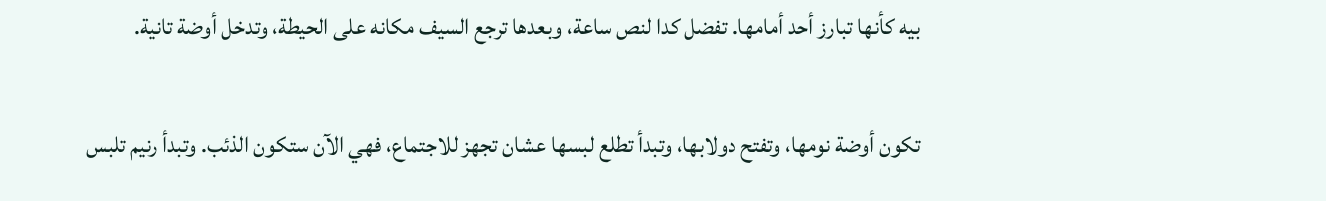بيه كأنها تبارز أحد أمامها. تفضل كدا لنص ساعة، وبعدها ترجع السيف مكانه على الحيطة، وتدخل أوضة تانية.

تكون أوضة نومها، وتفتح دولابها، وتبدأ تطلع لبسها عشان تجهز للاجتماع، فهي الآن ستكون الذئب. وتبدأ رنيم تلبس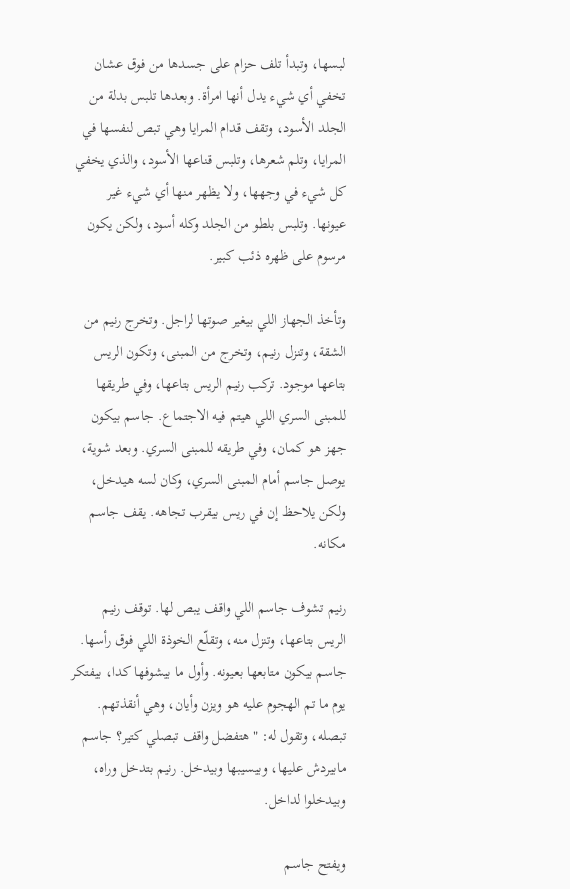لبسها، وتبدأ تلف حزام على جسدها من فوق عشان تخفي أي شيء يدل أنها امرأة. وبعدها تلبس بدلة من الجلد الأسود، وتقف قدام المرايا وهي تبص لنفسها في المرايا، وتلم شعرها، وتلبس قناعها الأسود، والذي يخفي كل شيء في وجهها، ولا يظهر منها أي شيء غير عيونها. وتلبس بلطو من الجلد وكله أسود، ولكن يكون مرسوم على ظهره ذئب كبير.

وتأخذ الجهاز اللي بيغير صوتها لراجل. وتخرج رنيم من الشقة، وتنزل رنيم، وتخرج من المبنى، وتكون الريس بتاعها موجود. تركب رنيم الريس بتاعها، وفي طريقها للمبنى السري اللي هيتم فيه الاجتماع. جاسم بيكون جهز هو كمان، وفي طريقه للمبنى السري. وبعد شوية، يوصل جاسم أمام المبنى السري، وكان لسه هيدخل، ولكن يلاحظ إن في ريس بيقرب تجاهه. يقف جاسم مكانه.

رنيم تشوف جاسم اللي واقف يبص لها. توقف رنيم الريس بتاعها، وتنزل منه، وتقلّع الخوذة اللي فوق رأسها. جاسم بيكون متابعها بعيونه. وأول ما بيشوفها كدا، بيفتكر يوم ما تم الهجوم عليه هو ويزن وأيان، وهي أنقذتهم. تبصله، وتقول له: "هتفضل واقف تبصلي كتير؟ جاسم مابيردش عليها، وبيسيبها وبيدخل. رنيم بتدخل وراه، وبيدخلوا لداخل.

ويفتح جاسم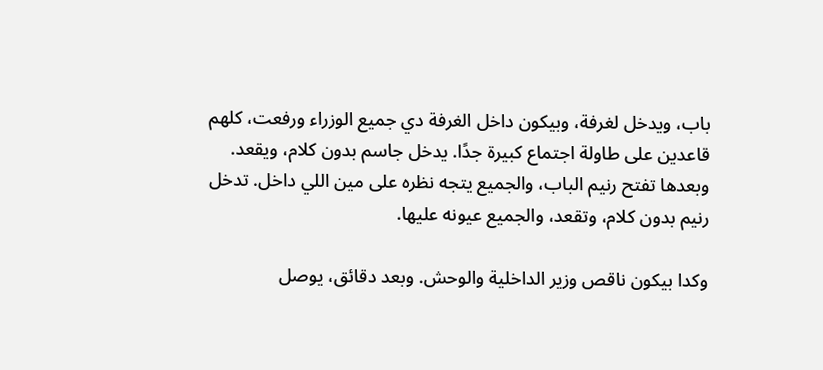باب، ويدخل لغرفة، وبيكون داخل الغرفة دي جميع الوزراء ورفعت، كلهم قاعدين على طاولة اجتماع كبيرة جدًا. يدخل جاسم بدون كلام، ويقعد. وبعدها تفتح رنيم الباب، والجميع يتجه نظره على مين اللي داخل. تدخل رنيم بدون كلام، وتقعد، والجميع عيونه عليها.

وكدا بيكون ناقص وزير الداخلية والوحش. وبعد دقائق، يوصل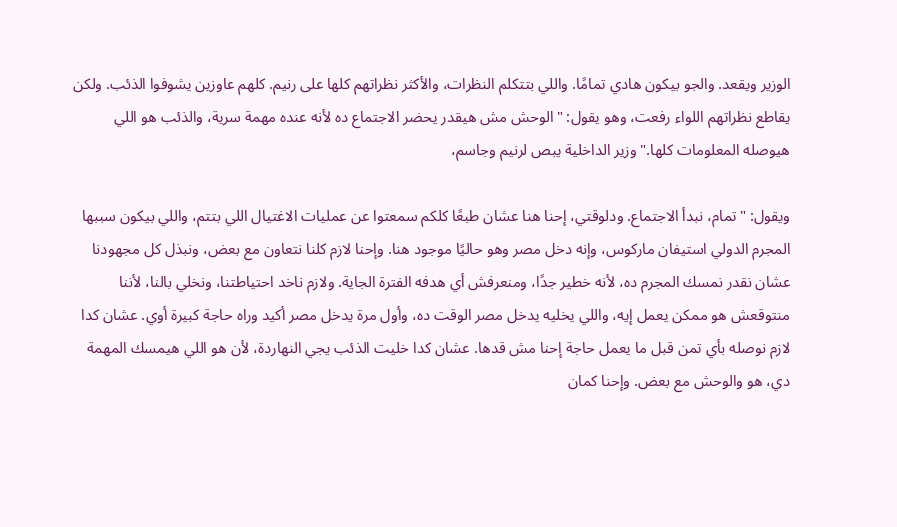الوزير ويقعد. والجو بيكون هادي تمامًا. واللي بتتكلم النظرات، والأكثر نظراتهم كلها على رنيم. كلهم عاوزين يشوفوا الذئب. ولكن يقاطع نظراتهم اللواء رفعت، وهو يقول: "الوحش مش هيقدر يحضر الاجتماع ده لأنه عنده مهمة سرية، والذئب هو اللي هيوصله المعلومات كلها." وزير الداخلية يبص لرنيم وجاسم،

ويقول: "تمام، نبدأ الاجتماع. ودلوقتي، إحنا هنا عشان طبعًا كلكم سمعتوا عن عمليات الاغتيال اللي بتتم، واللي بيكون سببها المجرم الدولي استيفان ماركوس، وإنه دخل مصر وهو حاليًا موجود هنا. وإحنا لازم كلنا نتعاون مع بعض، ونبذل كل مجهودنا عشان نقدر نمسك المجرم ده، لأنه خطير جدًا، ومنعرفش أي هدفه الفترة الجاية. ولازم ناخد احتياطتنا، ونخلي بالنا، لأننا منتوقعش هو ممكن يعمل إيه، واللي يخليه يدخل مصر الوقت ده، وأول مرة يدخل مصر أكيد وراه حاجة كبيرة أوي. عشان كدا لازم نوصله بأي تمن قبل ما يعمل حاجة إحنا مش قدها. عشان كدا خليت الذئب يجي النهاردة، لأن هو اللي هيمسك المهمة دي، هو والوحش مع بعض. وإحنا كمان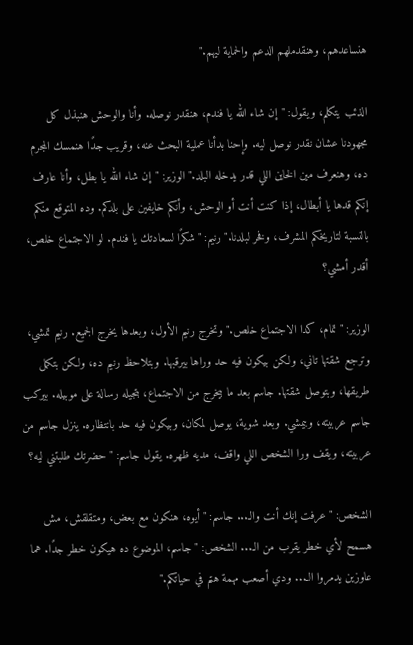هنساعدهم، وهنقدملهم الدعم والحماية ليهم."

الذئب يتكلم، ويقول: "إن شاء الله يا فندم، هنقدر نوصله. وأنا والوحش هنبذل كل مجهودنا عشان نقدر نوصل ليه. وإحنا بدأنا عملية البحث عنه، وقريب جدًا هنمسك المجرم ده، وهنعرف مين الخاين اللي قدر يدخله البلد." الوزير: "إن شاء الله يا بطل، وأنا عارف إنكم قدها يا أبطال، إذا كنت أنت أو الوحش، وأنكم خايفين على بلدكم. وده المتوقع منكم بالنسبة لتاريخكم المشرف، وفخر لبلدنا." رنيم: "شكرًا لسعادتك يا فندم. لو الاجتماع خلص، أقدر أمشي؟

الوزير: "تمام، كدا الاجتماع خلص." وتخرج رنيم الأول، وبعدها يخرج الجميع. رنيم تمشي، وترجع شقتها تاني، ولكن بيكون فيه حد وراها بيرقبها. وبتلاحظ رنيم ده، ولكن بتكمل طريقها، وبتوصل شقتها. جاسم بعد ما بيخرج من الاجتماع، بتجيله رسالة على موبيله. بيركب جاسم عربيته، وبيمشي. وبعد شوية، يوصل لمكان، وبيكون فيه حد بانتظاره. ينزل جاسم من عربيته، ويقف ورا الشخص اللي واقف، مديه ظهره. يقول جاسم: "حضرتك طلبتني ليه؟

الشخص: "عرفت إنك أنت والـ... جاسم: "أيوه، هنكون مع بعض، ومتقلقش، مش هسمح لأي خطر يقرب من الـ... الشخص: "جاسم، الموضوع ده هيكون خطر جدًا. هما عاوزين يدمروا الـ... ودي أصعب مهمة هتم في حياتكم."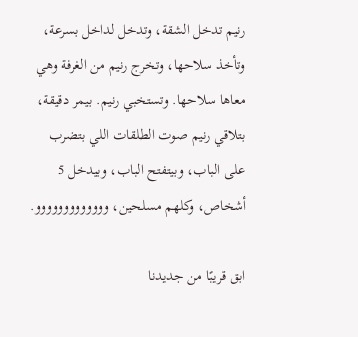رنيم تدخل الشقة، وتدخل لداخل بسرعة، وتأخذ سلاحها، وتخرج رنيم من الغرفة وهي معاها سلاحها. وتستخبي رنيم. بيمر دقيقة، بتلاقي رنيم صوت الطلقات اللي بتضرب على الباب، وبيتفتح الباب، وبيدخل 5 أشخاص، وكلهم مسلحين، ووووووووووووو.

ابق قريبًا من جديدنا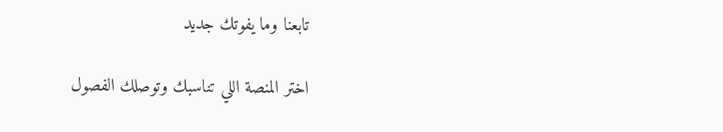تابعنا وما يفوتك جديد

اختر المنصة اللي تناسبك وتوصلك الفصول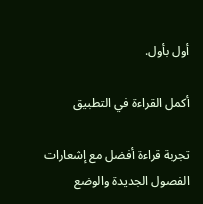أول بأول.

أكمل القراءة في التطبيق

تجربة قراءة أفضل مع إشعارات الفصول الجديدة والوضع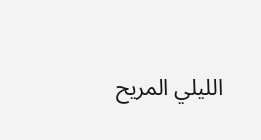الليلي المريح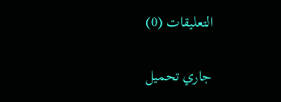التعليقات (0)

جاري تحميل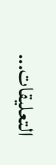التعليقات...